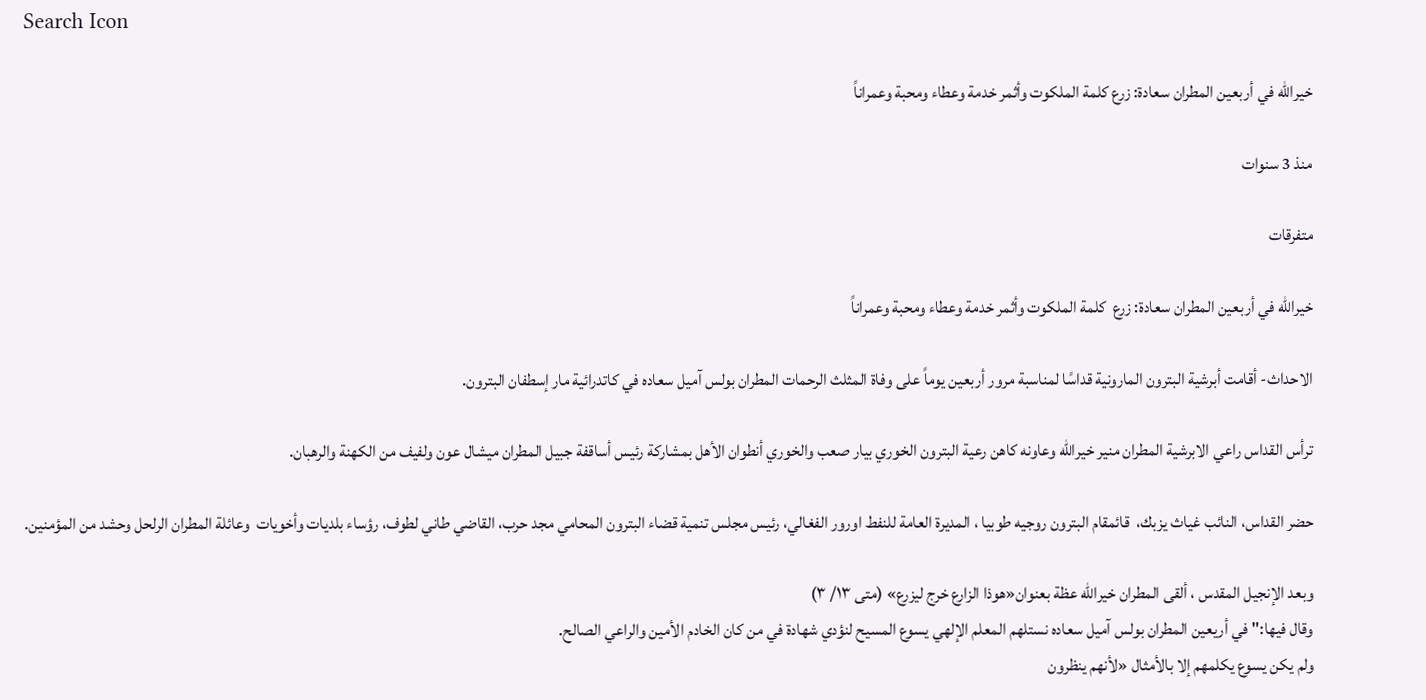Search Icon

خيرالله في أربعين المطران سعادة: زرع كلمة الملكوت وأثمر خدمة وعطاء ومحبة وعمراناً

منذ 3 سنوات

متفرقات

خيرالله في أربعين المطران سعادة: زرع  كلمة الملكوت وأثمر خدمة وعطاء ومحبة وعمراناً

الاحداث- أقامت أبرشية البترون المارونية قداسًا لمناسبة مرور أربعين يوماً على وفاة المثلث الرحمات المطران بولس آميل سعاده في كاتدرائية مار إسطفان البترون.

ترأس القداس راعي الابرشية المطران منير خيرالله وعاونه كاهن رعية البترون الخوري بيار صعب والخوري أنطوان الأهل بمشاركة رئيس أساقفة جبيل المطران ميشال عون ولفيف من الكهنة والرهبان.

حضر القداس، النائب غياث يزبك،  قائمقام البترون روجيه طوبيا ، المديرة العامة للنفط اورور الفغالي، رئيس مجلس تنمية قضاء البترون المحامي مجد حرب، القاضي طاني لطوف، رؤساء بلديات وأخويات  وعائلة المطران الرلحل وحشد من المؤمنين.

وبعد الإنجيل المقدس ، ألقى المطران خيرالله عظة بعنوان«هوذا الزارع خرج ليزرع» (متى ١٣/ ٣)
وقال فيها:"في أريعين المطران بولس آميل سعاده نستلهم المعلم الإلهي يسوع المسيح لنؤدي شهادة في من كان الخادم الأمين والراعي الصالح.
ولم يكن يسوع يكلمهم إلا بالأمثال «لأنهم ينظرون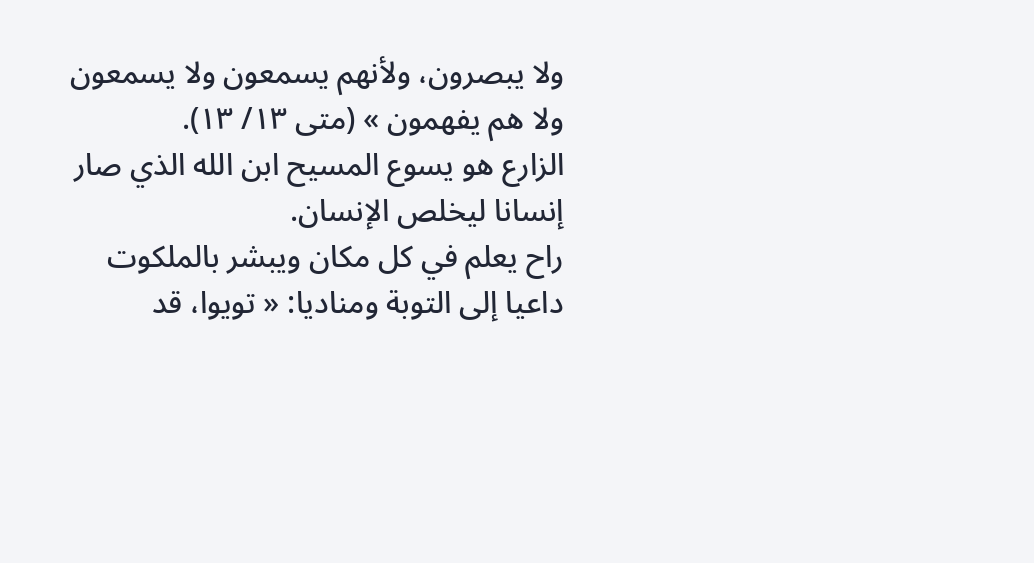ولا يبصرون، ولأنهم يسمعون ولا يسمعون ولا هم يفهمون » (متى ١٣/ ١٣).
الزارع هو يسوع المسيح ابن الله الذي صار إنسانا ليخلص الإنسان.
راح يعلم في كل مكان ويبشر بالملكوت داعيا إلى التوبة ومناديا: « تويوا، قد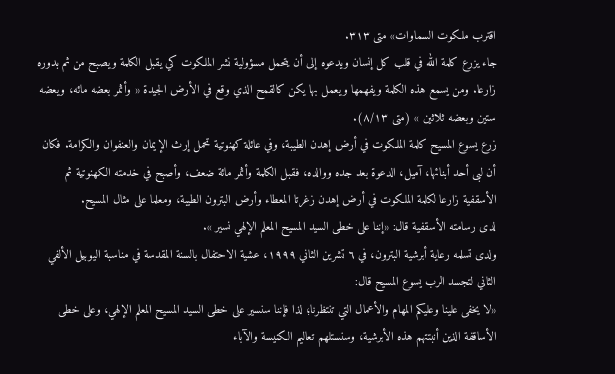اقترب ملكوت السماوات» متى ٣١٣.
جاء يزرع كلمة الله في قلب كل إنسان ويدعوه إلى أن يتحمل مسؤولية نشر الملكوت كي يقبل الكلمة ويصبح من ثم بدوره زارعا. ومن يسمع هذه الكلمة ويفهمها ويعمل بها يكن كالقمح الذي وقع في الأرض الجيدة « وأثمر بعضه مائه، ويعضه ستين وبعضه ثلاثين » (متى ٨/١٣).
زرع يسوع المسيح كلمة الملكوت في أرض إهدن الطيبة، وفي عائلة كهنوتية تحمل إرث الإيمان والعنفوان والكرامة. فكان أن لبى أحد أبنائها، آميل، الدعوة بعد جده ووالده، فقبل الكلمة وأثمر مائة ضعف، وأصبح في خدمته الكهنوتية ثم الأسقفية زارعا لكلمة الملكوت في أرض إهدن زغرتا المعطاء وأرض البترون الطيبة، ومعلما على مثال المسيح.
لدى رسامته الأسقفية قال: «إننا على خطى السيد المسيح المعلم الإلهي نسير ».
ولدى تسلمه رعاية أبرشية البترون، في ٦ تشرين الثاني ١٩٩٩، عشية الاحتفال بالسنة المقدسة في مناسبة اليوبيل الألفي الثاني لتجسد الرب يسوع المسيح قال:
«لا يخفى علينا وعليكم المهام والأعمال التي تنتظرنا؛ لذا فإننا سنسير على خطى السيد المسيح المعلم الإلهي، وعلى خطى الأساقفة الذين أنبتتهم هذه الأبرشية، وسنستلهم تعاليم الكنيسة والآباء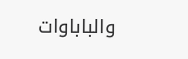والباباوات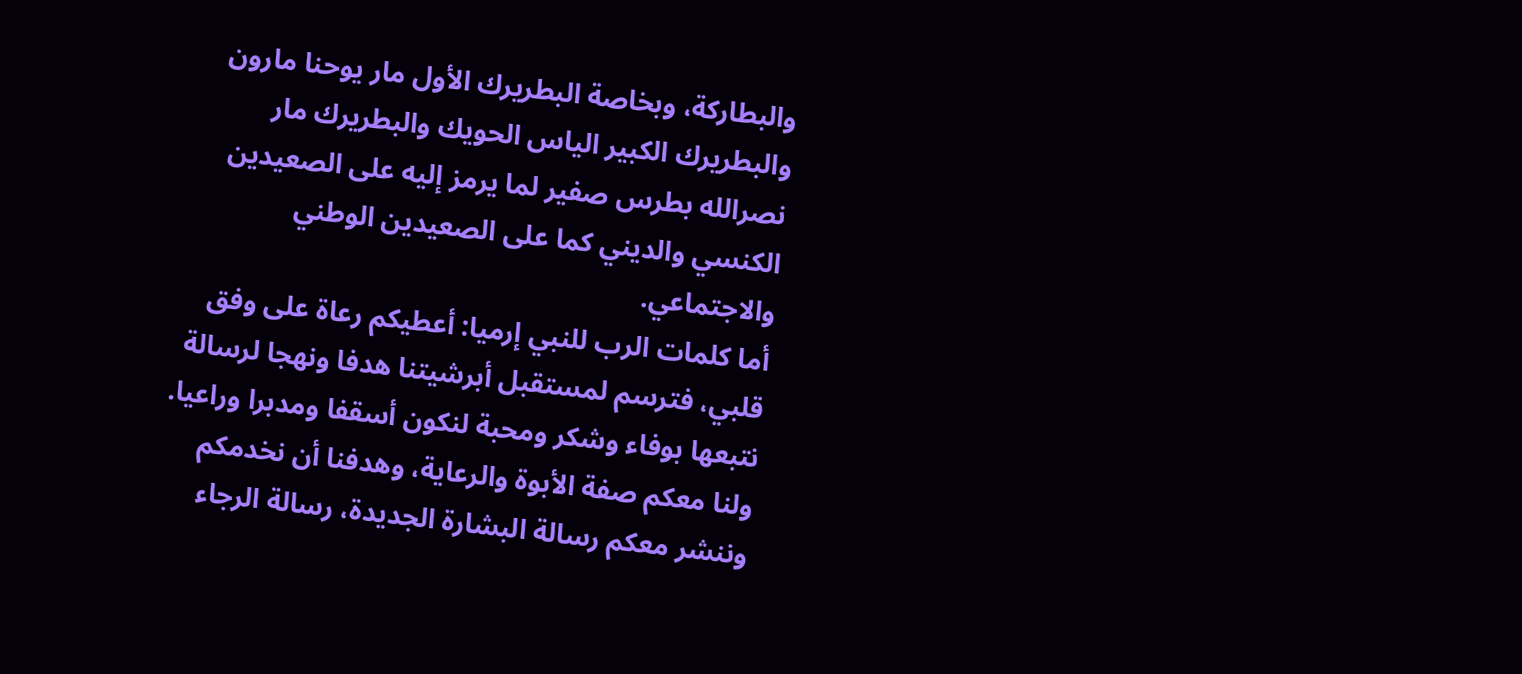والبطاركة، وبخاصة البطريرك الأول مار يوحنا مارون والبطريرك الكبير الياس الحويك والبطريرك مار نصرالله بطرس صفير لما يرمز إليه على الصعيدين الكنسي والديني كما على الصعيدين الوطني والاجتماعي.
أما كلمات الرب للنبي إرميا: أعطيكم رعاة على وفق قلبي، فترسم لمستقبل أبرشيتنا هدفا ونهجا لرسالة نتبعها بوفاء وشكر ومحبة لنكون أسقفا ومدبرا وراعيا.
ولنا معكم صفة الأبوة والرعاية، وهدفنا أن نخدمكم وننشر معكم رسالة البشارة الجديدة، رسالة الرجاء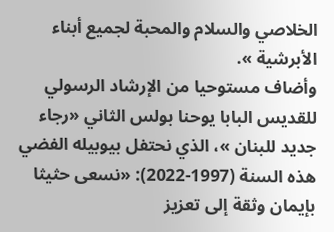الخلاصي والسلام والمحبة لجميع أبناء الأبرشية ».
وأضاف مستوحيا من الإرشاد الرسولي للقديس البابا يوحنا بولس الثاني «رجاء جديد للبنان »، الذي نحتفل بيوبيله الفضي هذه السنة (1997-2022): «نسعى حثيثا بإيمان وثقة إلى تعزيز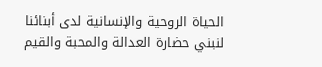الحياة الروحية والإنسانية لدى أبنائنا لنبني حضارة العدالة والمحبة والقيم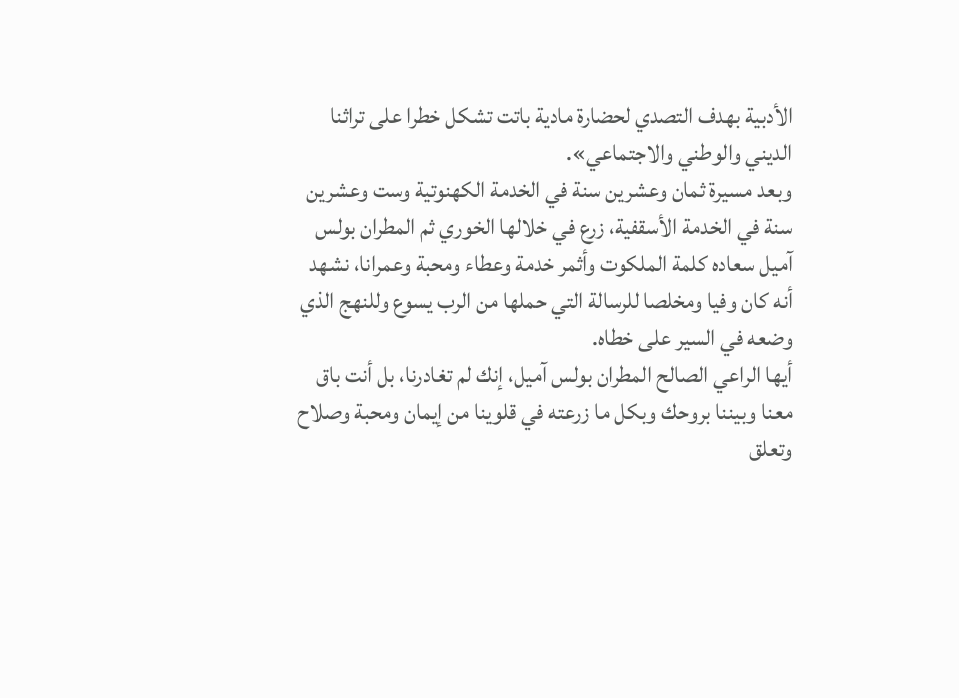الأدبية بهدف التصدي لحضارة مادية باتت تشكل خطرا على تراثنا الديني والوطني والاجتماعي».
وبعد مسيرة ثمان وعشرين سنة في الخدمة الكهنوتية وست وعشرين سنة في الخدمة الأسقفية، زرع في خلالها الخوري ثم المطران بولس آميل سعاده كلمة الملكوت وأثمر خدمة وعطاء ومحبة وعمرانا، نشهد أنه كان وفيا ومخلصا للرسالة التي حملها من الرب يسوع وللنهج الذي وضعه في السير على خطاه.
أيها الراعي الصالح المطران بولس آميل، إنك لم تغادرنا، بل أنت باق معنا وبيننا بروحك وبكل ما زرعته في قلوينا من إيمان ومحبة وصلاح وتعلق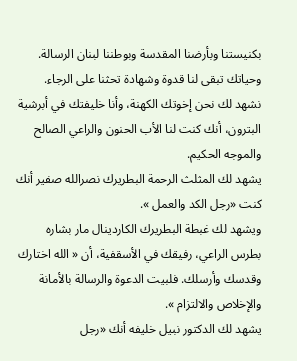بكنيستنا وبأرضنا المقدسة وبوطننا لبنان الرسالة. وحياتك تبقى لنا قدوة وشهادة تحثنا على الرجاء.
نشهد لك نحن إخوتك الكهنة، وأنا خليفتك في أبرشية البترون، أنك كنت لنا الأب الحنون والراعي الصالح والموجه الحكيم.
يشهد لك المثلث الرحمة البطريرك نصرالله صفير أنك كنت «رجل الكد والعمل ».
ويشهد لك غبطة البطريرك الكاردينال مار بشاره بطرس الراعي، رفيقك في الأسقفية، أن « الله اختارك وقدسك وأرسلك. فلبيت الدعوة والرسالة بالأمانة والإخلاص والالتزام ».
يشهد لك الدكتور نبيل خليفه أنك «رجل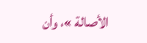الأصالة »، وأن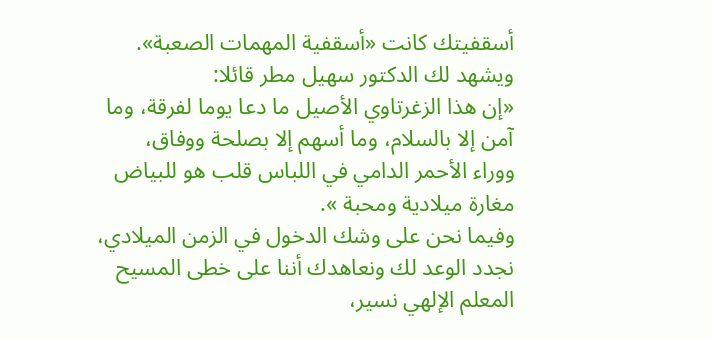أسقفيتك كانت «أسقفية المهمات الصعبة».
ويشهد لك الدكتور سهيل مطر قائلا:
«إن هذا الزغرتاوي الأصيل ما دعا يوما لفرقة، وما آمن إلا بالسلام، وما أسهم إلا بصلحة ووفاق،
ووراء الأحمر الدامي في اللباس قلب هو للبياض مغارة ميلادية ومحبة ».
وفيما نحن على وشك الدخول في الزمن الميلادي، نجدد الوعد لك ونعاهدك أننا على خطى المسيح المعلم الإلهي نسير،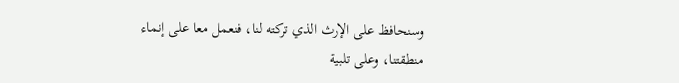وسنحافظ على الإرث الذي تركته لنا، فنعمل معا على إنماء منطقتنا، وعلى تلبية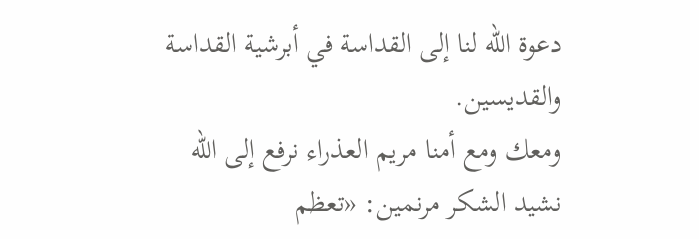دعوة الله لنا إلى القداسة في أبرشية القداسة والقديسين.
ومعك ومع أمنا مريم العذراء نرفع إلى الله نشيد الشكر مرنمين: «تعظم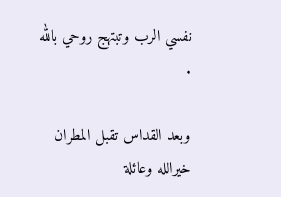نفسي الرب وتبتهج روحي بالله .

وبعد القداس تقبل المطران خيرالله وعائلة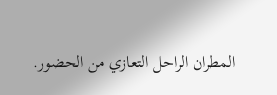المطران الراحل التعازي من الحضور.